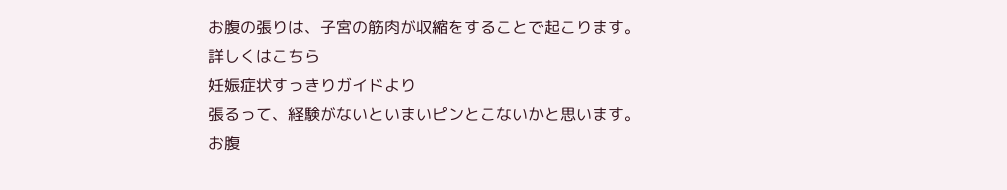お腹の張りは、子宮の筋肉が収縮をすることで起こります。
詳しくはこちら
妊娠症状すっきりガイドより
張るって、経験がないといまいピンとこないかと思います。
お腹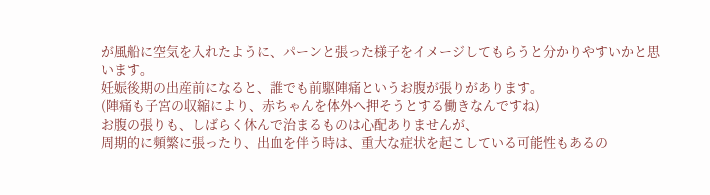が風船に空気を入れたように、パーンと張った様子をイメージしてもらうと分かりやすいかと思います。
妊娠後期の出産前になると、誰でも前駆陣痛というお腹が張りがあります。
(陣痛も子宮の収縮により、赤ちゃんを体外へ押そうとする働きなんですね)
お腹の張りも、しばらく休んで治まるものは心配ありませんが、
周期的に頻繁に張ったり、出血を伴う時は、重大な症状を起こしている可能性もあるの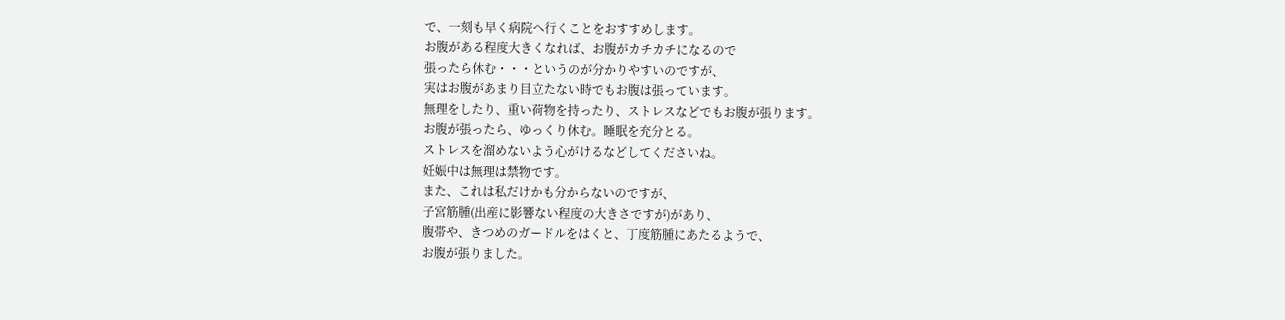で、一刻も早く病院へ行くことをおすすめします。
お腹がある程度大きくなれば、お腹がカチカチになるので
張ったら休む・・・というのが分かりやすいのですが、
実はお腹があまり目立たない時でもお腹は張っています。
無理をしたり、重い荷物を持ったり、ストレスなどでもお腹が張ります。
お腹が張ったら、ゆっくり休む。睡眠を充分とる。
ストレスを溜めないよう心がけるなどしてくださいね。
妊娠中は無理は禁物です。
また、これは私だけかも分からないのですが、
子宮筋腫(出産に影響ない程度の大きさですが)があり、
腹帯や、きつめのガードルをはくと、丁度筋腫にあたるようで、
お腹が張りました。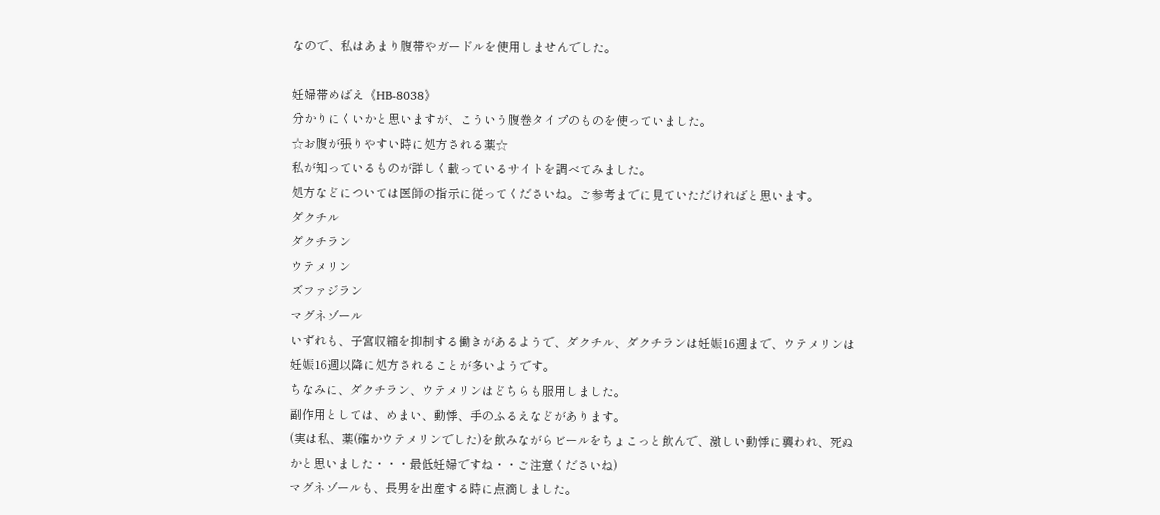なので、私はあまり腹帯やガードルを使用しませんでした。

妊婦帯めばえ《HB-8038》
分かりにくいかと思いますが、こういう腹巻タイプのものを使っていました。
☆お腹が張りやすい時に処方される薬☆
私が知っているものが詳しく載っているサイトを調べてみました。
処方などについては医師の指示に従ってくださいね。ご参考までに見ていただければと思います。
ダクチル
ダクチラン
ウテメリン
ズファジラン
マグネゾール
いずれも、子宮収縮を抑制する働きがあるようで、ダクチル、ダクチランは妊娠16週まで、ウテメリンは妊娠16週以降に処方されることが多いようです。
ちなみに、ダクチラン、ウテメリンはどちらも服用しました。
副作用としては、めまい、動悸、手のふるえなどがあります。
(実は私、薬(確かウテメリンでした)を飲みながらビールをちょこっと飲んで、激しい動悸に襲われ、死ぬかと思いました・・・最低妊婦ですね・・ご注意くださいね)
マグネゾールも、長男を出産する時に点滴しました。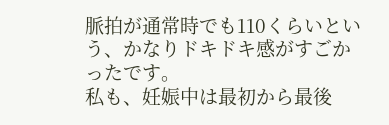脈拍が通常時でも110くらいという、かなりドキドキ感がすごかったです。
私も、妊娠中は最初から最後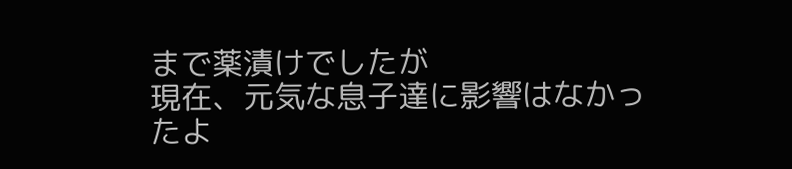まで薬漬けでしたが
現在、元気な息子達に影響はなかったよ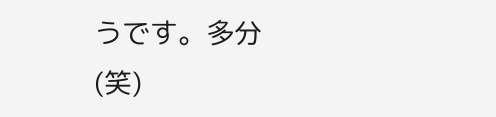うです。多分(笑)